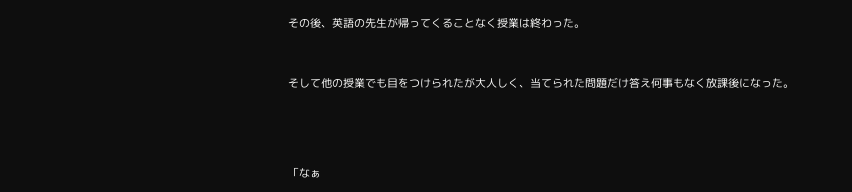その後、英語の先生が帰ってくることなく授業は終わった。



そして他の授業でも目をつけられたが大人しく、当てられた問題だけ答え何事もなく放課後になった。





「なぁ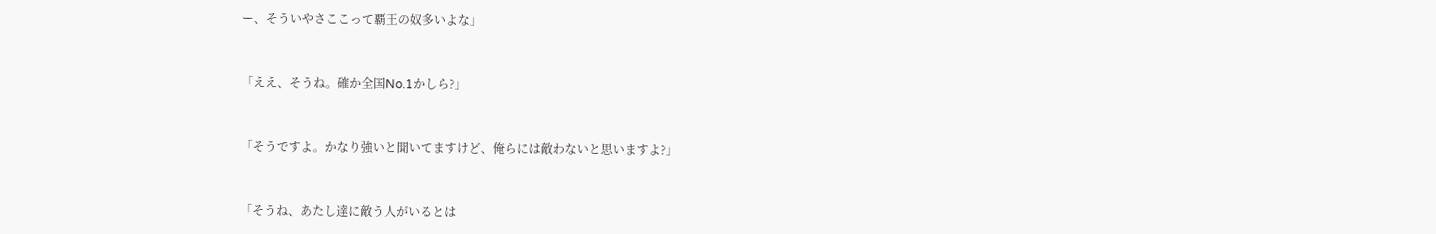ー、そういやさここって覇王の奴多いよな」



「ええ、そうね。確か全国No.1かしら?」



「そうですよ。かなり強いと聞いてますけど、俺らには敵わないと思いますよ?」



「そうね、あたし達に敵う人がいるとは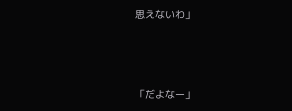思えないわ」



「だよなー」